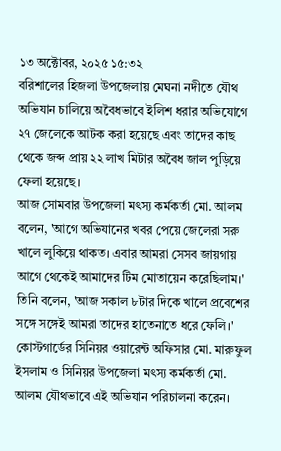১৩ অক্টোবর, ২০২৫ ১৫:৩২
বরিশালের হিজলা উপজেলায় মেঘনা নদীতে যৌথ অভিযান চালিয়ে অবৈধভাবে ইলিশ ধরার অভিযোগে ২৭ জেলেকে আটক করা হয়েছে এবং তাদের কাছ থেকে জব্দ প্রায় ২২ লাখ মিটার অবৈধ জাল পুড়িয়ে ফেলা হয়েছে।
আজ সোমবার উপজেলা মৎস্য কর্মকর্তা মো. আলম বলেন, 'আগে অভিযানের খবর পেয়ে জেলেরা সরু খালে লুকিয়ে থাকত। এবার আমরা সেসব জায়গায় আগে থেকেই আমাদের টিম মোতায়েন করেছিলাম।'
তিনি বলেন, 'আজ সকাল ৮টার দিকে খালে প্রবেশের সঙ্গে সঙ্গেই আমরা তাদের হাতেনাতে ধরে ফেলি।' কোস্টগার্ডের সিনিয়র ওয়ারেন্ট অফিসার মো. মারুফুল ইসলাম ও সিনিয়র উপজেলা মৎস্য কর্মকর্তা মো. আলম যৌথভাবে এই অভিযান পরিচালনা করেন।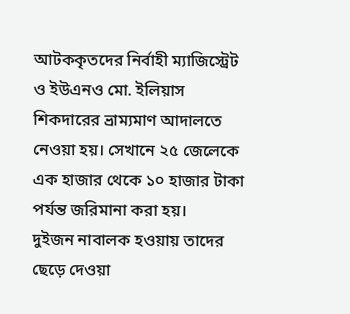আটককৃতদের নির্বাহী ম্যাজিস্ট্রেট ও ইউএনও মো. ইলিয়াস শিকদারের ভ্রাম্যমাণ আদালতে নেওয়া হয়। সেখানে ২৫ জেলেকে এক হাজার থেকে ১০ হাজার টাকা পর্যন্ত জরিমানা করা হয়।
দুইজন নাবালক হওয়ায় তাদের ছেড়ে দেওয়া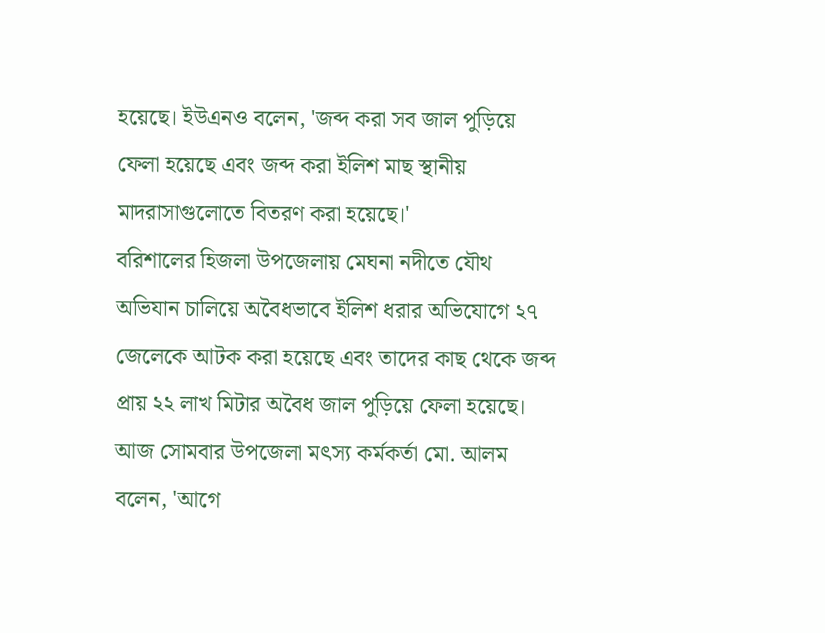হয়েছে। ইউএনও বলেন, 'জব্দ করা সব জাল পুড়িয়ে ফেলা হয়েছে এবং জব্দ করা ইলিশ মাছ স্থানীয় মাদরাসাগুলোতে বিতরণ করা হয়েছে।'
বরিশালের হিজলা উপজেলায় মেঘনা নদীতে যৌথ অভিযান চালিয়ে অবৈধভাবে ইলিশ ধরার অভিযোগে ২৭ জেলেকে আটক করা হয়েছে এবং তাদের কাছ থেকে জব্দ প্রায় ২২ লাখ মিটার অবৈধ জাল পুড়িয়ে ফেলা হয়েছে।
আজ সোমবার উপজেলা মৎস্য কর্মকর্তা মো. আলম বলেন, 'আগে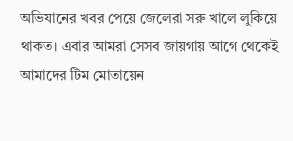অভিযানের খবর পেয়ে জেলেরা সরু খালে লুকিয়ে থাকত। এবার আমরা সেসব জায়গায় আগে থেকেই আমাদের টিম মোতায়েন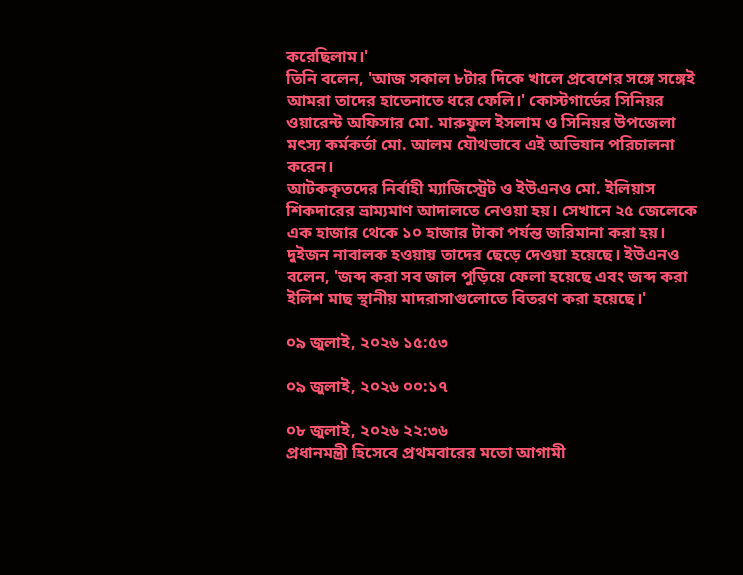করেছিলাম।'
তিনি বলেন, 'আজ সকাল ৮টার দিকে খালে প্রবেশের সঙ্গে সঙ্গেই আমরা তাদের হাতেনাতে ধরে ফেলি।' কোস্টগার্ডের সিনিয়র ওয়ারেন্ট অফিসার মো. মারুফুল ইসলাম ও সিনিয়র উপজেলা মৎস্য কর্মকর্তা মো. আলম যৌথভাবে এই অভিযান পরিচালনা করেন।
আটককৃতদের নির্বাহী ম্যাজিস্ট্রেট ও ইউএনও মো. ইলিয়াস শিকদারের ভ্রাম্যমাণ আদালতে নেওয়া হয়। সেখানে ২৫ জেলেকে এক হাজার থেকে ১০ হাজার টাকা পর্যন্ত জরিমানা করা হয়।
দুইজন নাবালক হওয়ায় তাদের ছেড়ে দেওয়া হয়েছে। ইউএনও বলেন, 'জব্দ করা সব জাল পুড়িয়ে ফেলা হয়েছে এবং জব্দ করা ইলিশ মাছ স্থানীয় মাদরাসাগুলোতে বিতরণ করা হয়েছে।'

০৯ জুলাই, ২০২৬ ১৫:৫৩

০৯ জুলাই, ২০২৬ ০০:১৭

০৮ জুলাই, ২০২৬ ২২:৩৬
প্রধানমন্ত্রী হিসেবে প্রথমবারের মতো আগামী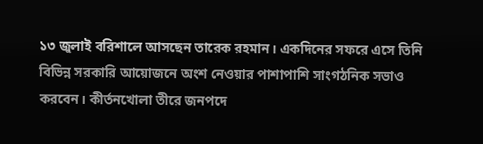১৩ জুলাই বরিশালে আসছেন তারেক রহমান। একদিনের সফরে এসে তিনি বিভিন্ন সরকারি আয়োজনে অংশ নেওয়ার পাশাপাশি সাংগঠনিক সভাও করবেন। কীর্তনখোলা তীরে জনপদে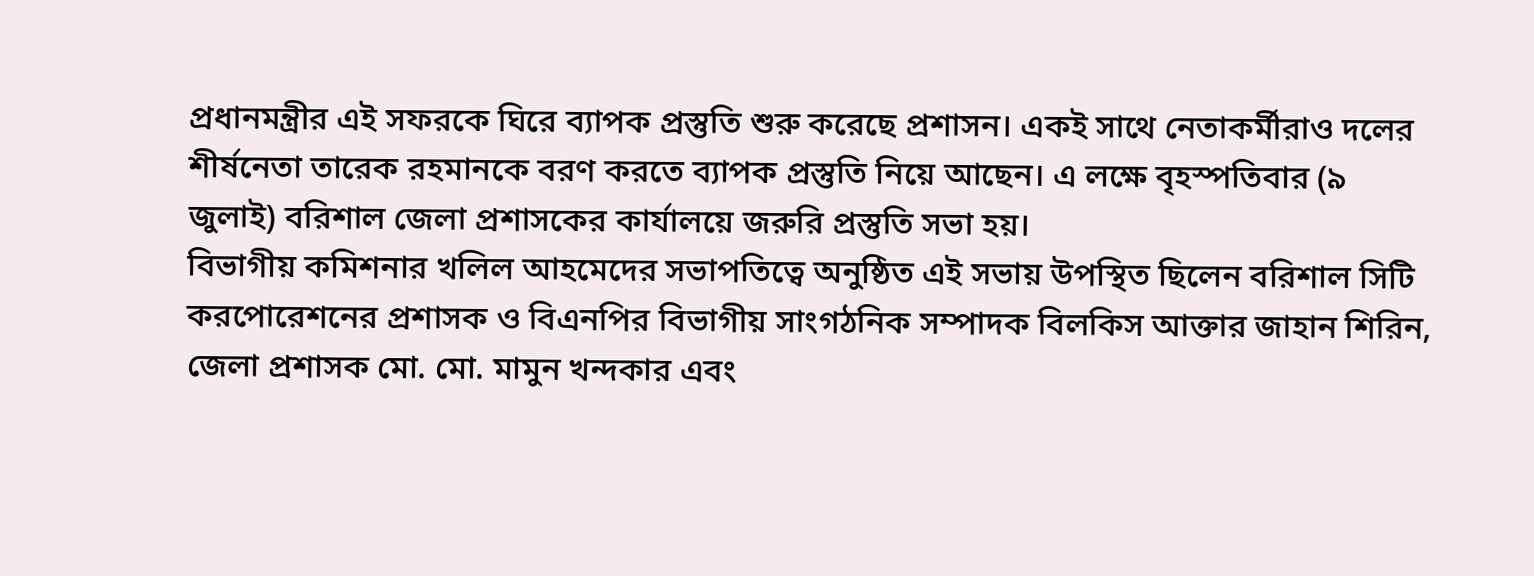প্রধানমন্ত্রীর এই সফরকে ঘিরে ব্যাপক প্রস্তুতি শুরু করেছে প্রশাসন। একই সাথে নেতাকর্মীরাও দলের শীর্ষনেতা তারেক রহমানকে বরণ করতে ব্যাপক প্রস্তুতি নিয়ে আছেন। এ লক্ষে বৃহস্পতিবার (৯ জুলাই) বরিশাল জেলা প্রশাসকের কার্যালয়ে জরুরি প্রস্তুতি সভা হয়।
বিভাগীয় কমিশনার খলিল আহমেদের সভাপতিত্বে অনুষ্ঠিত এই সভায় উপস্থিত ছিলেন বরিশাল সিটি করপোরেশনের প্রশাসক ও বিএনপির বিভাগীয় সাংগঠনিক সম্পাদক বিলকিস আক্তার জাহান শিরিন, জেলা প্রশাসক মো. মো. মামুন খন্দকার এবং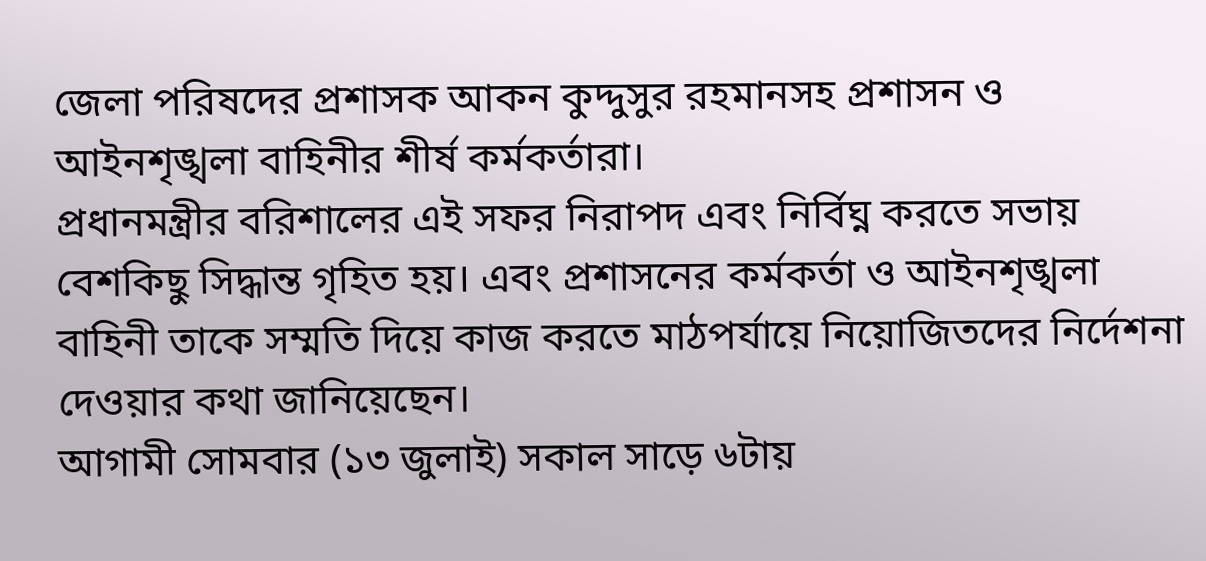জেলা পরিষদের প্রশাসক আকন কুদ্দুসুর রহমানসহ প্রশাসন ও আইনশৃঙ্খলা বাহিনীর শীর্ষ কর্মকর্তারা।
প্রধানমন্ত্রীর বরিশালের এই সফর নিরাপদ এবং নির্বিঘ্ন করতে সভায় বেশকিছু সিদ্ধান্ত গৃহিত হয়। এবং প্রশাসনের কর্মকর্তা ও আইনশৃঙ্খলা বাহিনী তাকে সম্মতি দিয়ে কাজ করতে মাঠপর্যায়ে নিয়োজিতদের নির্দেশনা দেওয়ার কথা জানিয়েছেন।
আগামী সোমবার (১৩ জুলাই) সকাল সাড়ে ৬টায়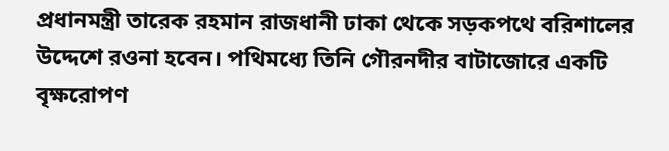প্রধানমন্ত্রী তারেক রহমান রাজধানী ঢাকা থেকে সড়কপথে বরিশালের উদ্দেশে রওনা হবেন। পথিমধ্যে তিনি গৌরনদীর বাটাজোরে একটি বৃক্ষরোপণ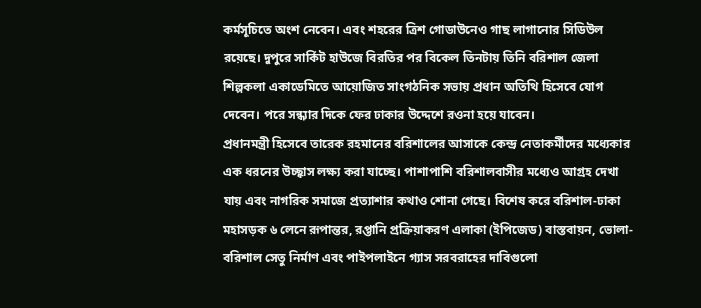কর্মসূচিতে অংশ নেবেন। এবং শহরের ত্রিশ গোডাউনেও গাছ লাগানোর সিডিউল রয়েছে। দুপুরে সার্কিট হাউজে বিরতির পর বিকেল তিনটায় তিনি বরিশাল জেলা শিল্পকলা একাডেমিতে আয়োজিত সাংগঠনিক সভায় প্রধান অতিথি হিসেবে যোগ দেবেন। পরে সন্ধ্যার দিকে ফের ঢাকার উদ্দেশে রওনা হয়ে যাবেন।
প্রধানমন্ত্রী হিসেবে তারেক রহমানের বরিশালের আসাকে কেন্দ্র নেতাকর্মীদের মধ্যেকার এক ধরনের উচ্ছ্বাস লক্ষ্য করা যাচ্ছে। পাশাপাশি বরিশালবাসীর মধ্যেও আগ্রহ দেখা যায় এবং নাগরিক সমাজে প্রত্যাশার কথাও শোনা গেছে। বিশেষ করে বরিশাল-ঢাকা মহাসড়ক ৬ লেনে রূপান্তর, রপ্তানি প্রক্রিয়াকরণ এলাকা (ইপিজেড) বাস্তবায়ন, ভোলা-বরিশাল সেতু নির্মাণ এবং পাইপলাইনে গ্যাস সরবরাহের দাবিগুলো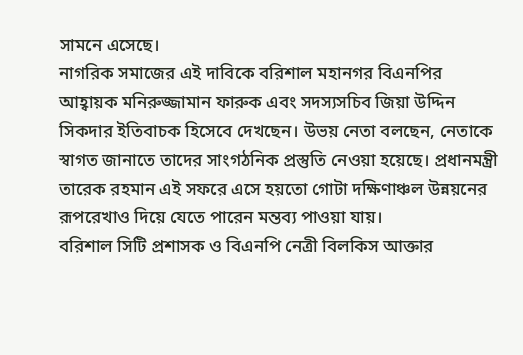সামনে এসেছে।
নাগরিক সমাজের এই দাবিকে বরিশাল মহানগর বিএনপির আহ্বায়ক মনিরুজ্জামান ফারুক এবং সদস্যসচিব জিয়া উদ্দিন সিকদার ইতিবাচক হিসেবে দেখছেন। উভয় নেতা বলছেন, নেতাকে স্বাগত জানাতে তাদের সাংগঠনিক প্রস্তুতি নেওয়া হয়েছে। প্রধানমন্ত্রী তারেক রহমান এই সফরে এসে হয়তো গোটা দক্ষিণাঞ্চল উন্নয়নের রূপরেখাও দিয়ে যেতে পারেন মন্তব্য পাওয়া যায়।
বরিশাল সিটি প্রশাসক ও বিএনপি নেত্রী বিলকিস আক্তার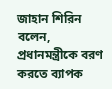জাহান শিরিন বলেন, প্রধানমন্ত্রীকে বরণ করতে ব্যাপক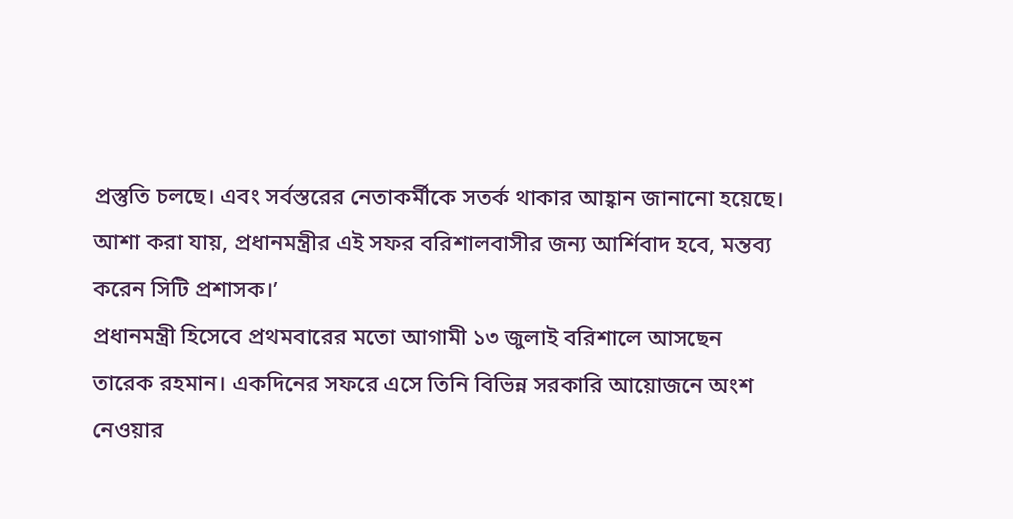প্রস্তুতি চলছে। এবং সর্বস্তরের নেতাকর্মীকে সতর্ক থাকার আহ্বান জানানো হয়েছে। আশা করা যায়, প্রধানমন্ত্রীর এই সফর বরিশালবাসীর জন্য আর্শিবাদ হবে, মন্তব্য করেন সিটি প্রশাসক।’
প্রধানমন্ত্রী হিসেবে প্রথমবারের মতো আগামী ১৩ জুলাই বরিশালে আসছেন তারেক রহমান। একদিনের সফরে এসে তিনি বিভিন্ন সরকারি আয়োজনে অংশ নেওয়ার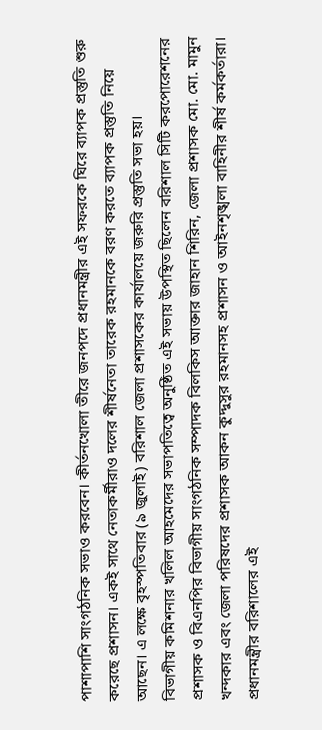পাশাপাশি সাংগঠনিক সভাও করবেন। কীর্তনখোলা তীরে জনপদে প্রধানমন্ত্রীর এই সফরকে ঘিরে ব্যাপক প্রস্তুতি শুরু করেছে প্রশাসন। একই সাথে নেতাকর্মীরাও দলের শীর্ষনেতা তারেক রহমানকে বরণ করতে ব্যাপক প্রস্তুতি নিয়ে আছেন। এ লক্ষে বৃহস্পতিবার (৯ জুলাই) বরিশাল জেলা প্রশাসকের কার্যালয়ে জরুরি প্রস্তুতি সভা হয়।
বিভাগীয় কমিশনার খলিল আহমেদের সভাপতিত্বে অনুষ্ঠিত এই সভায় উপস্থিত ছিলেন বরিশাল সিটি করপোরেশনের প্রশাসক ও বিএনপির বিভাগীয় সাংগঠনিক সম্পাদক বিলকিস আক্তার জাহান শিরিন, জেলা প্রশাসক মো. মো. মামুন খন্দকার এবং জেলা পরিষদের প্রশাসক আকন কুদ্দুসুর রহমানসহ প্রশাসন ও আইনশৃঙ্খলা বাহিনীর শীর্ষ কর্মকর্তারা।
প্রধানমন্ত্রীর বরিশালের এই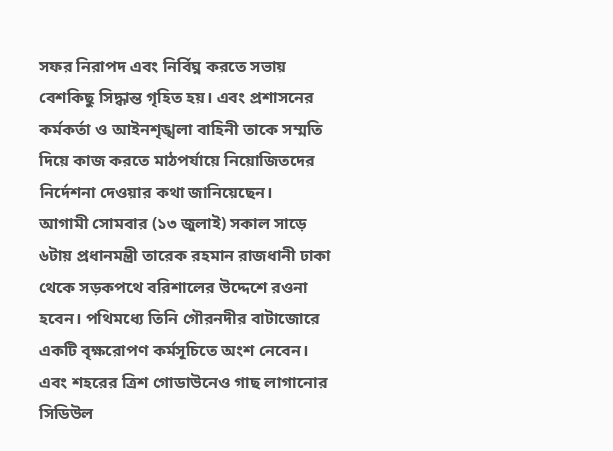সফর নিরাপদ এবং নির্বিঘ্ন করতে সভায় বেশকিছু সিদ্ধান্ত গৃহিত হয়। এবং প্রশাসনের কর্মকর্তা ও আইনশৃঙ্খলা বাহিনী তাকে সম্মতি দিয়ে কাজ করতে মাঠপর্যায়ে নিয়োজিতদের নির্দেশনা দেওয়ার কথা জানিয়েছেন।
আগামী সোমবার (১৩ জুলাই) সকাল সাড়ে ৬টায় প্রধানমন্ত্রী তারেক রহমান রাজধানী ঢাকা থেকে সড়কপথে বরিশালের উদ্দেশে রওনা হবেন। পথিমধ্যে তিনি গৌরনদীর বাটাজোরে একটি বৃক্ষরোপণ কর্মসূচিতে অংশ নেবেন। এবং শহরের ত্রিশ গোডাউনেও গাছ লাগানোর সিডিউল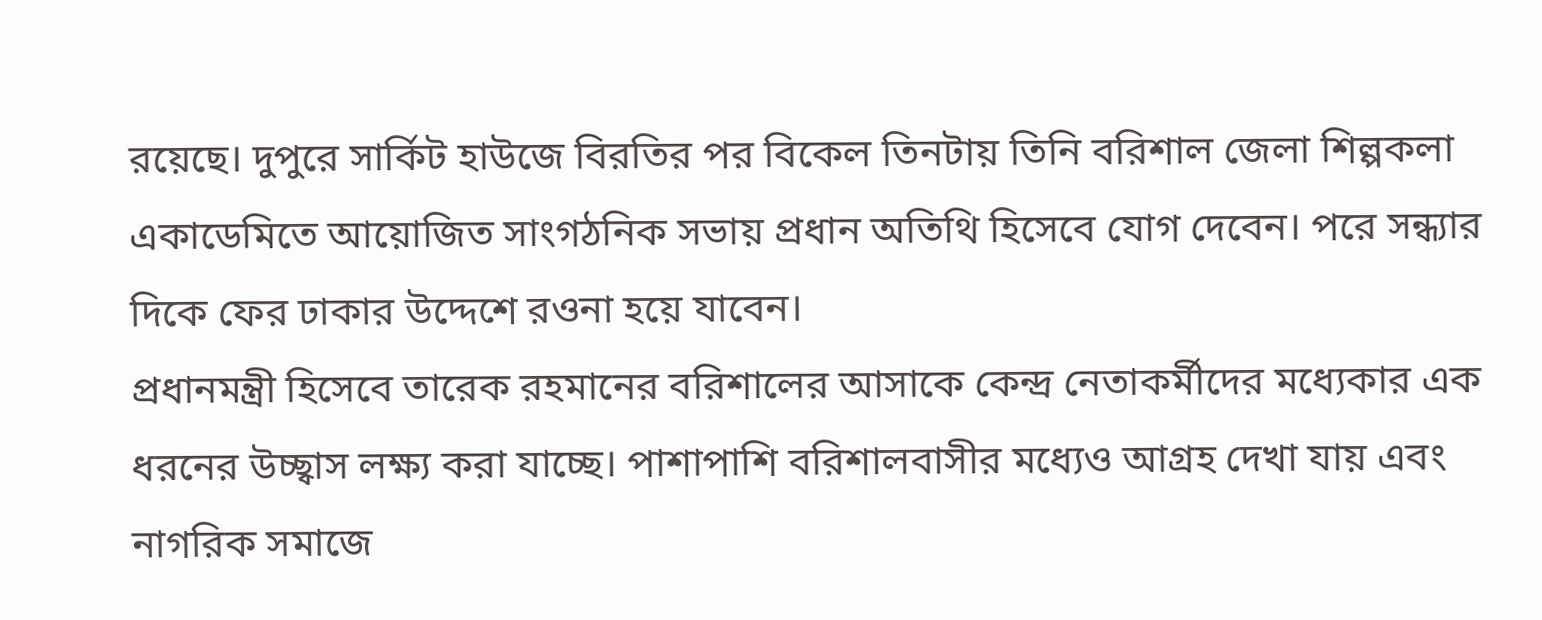রয়েছে। দুপুরে সার্কিট হাউজে বিরতির পর বিকেল তিনটায় তিনি বরিশাল জেলা শিল্পকলা একাডেমিতে আয়োজিত সাংগঠনিক সভায় প্রধান অতিথি হিসেবে যোগ দেবেন। পরে সন্ধ্যার দিকে ফের ঢাকার উদ্দেশে রওনা হয়ে যাবেন।
প্রধানমন্ত্রী হিসেবে তারেক রহমানের বরিশালের আসাকে কেন্দ্র নেতাকর্মীদের মধ্যেকার এক ধরনের উচ্ছ্বাস লক্ষ্য করা যাচ্ছে। পাশাপাশি বরিশালবাসীর মধ্যেও আগ্রহ দেখা যায় এবং নাগরিক সমাজে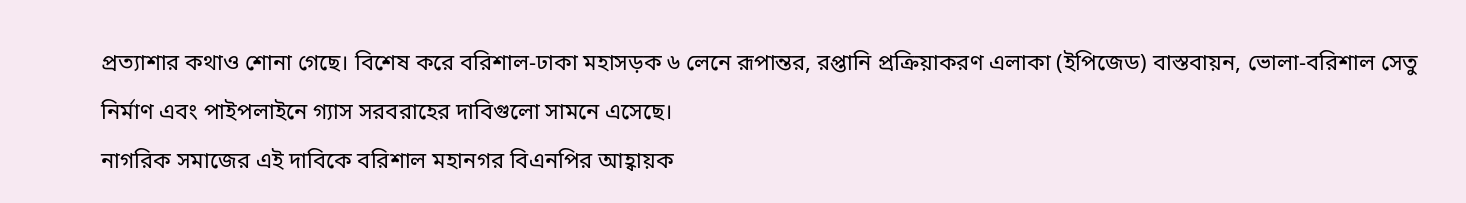প্রত্যাশার কথাও শোনা গেছে। বিশেষ করে বরিশাল-ঢাকা মহাসড়ক ৬ লেনে রূপান্তর, রপ্তানি প্রক্রিয়াকরণ এলাকা (ইপিজেড) বাস্তবায়ন, ভোলা-বরিশাল সেতু নির্মাণ এবং পাইপলাইনে গ্যাস সরবরাহের দাবিগুলো সামনে এসেছে।
নাগরিক সমাজের এই দাবিকে বরিশাল মহানগর বিএনপির আহ্বায়ক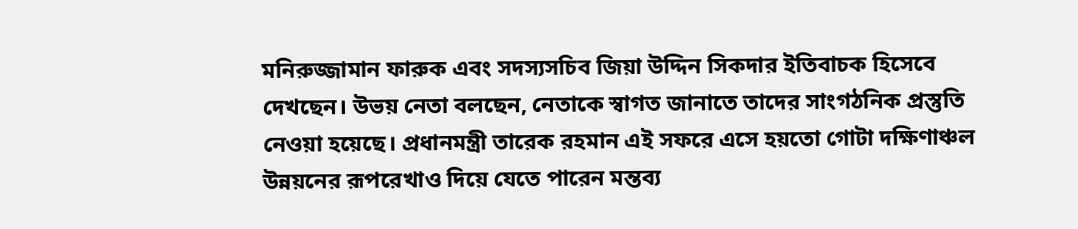মনিরুজ্জামান ফারুক এবং সদস্যসচিব জিয়া উদ্দিন সিকদার ইতিবাচক হিসেবে দেখছেন। উভয় নেতা বলছেন, নেতাকে স্বাগত জানাতে তাদের সাংগঠনিক প্রস্তুতি নেওয়া হয়েছে। প্রধানমন্ত্রী তারেক রহমান এই সফরে এসে হয়তো গোটা দক্ষিণাঞ্চল উন্নয়নের রূপরেখাও দিয়ে যেতে পারেন মন্তব্য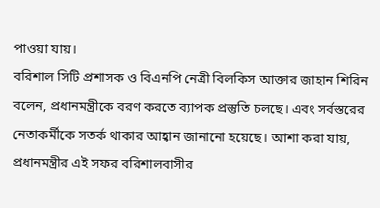পাওয়া যায়।
বরিশাল সিটি প্রশাসক ও বিএনপি নেত্রী বিলকিস আক্তার জাহান শিরিন বলেন, প্রধানমন্ত্রীকে বরণ করতে ব্যাপক প্রস্তুতি চলছে। এবং সর্বস্তরের নেতাকর্মীকে সতর্ক থাকার আহ্বান জানানো হয়েছে। আশা করা যায়, প্রধানমন্ত্রীর এই সফর বরিশালবাসীর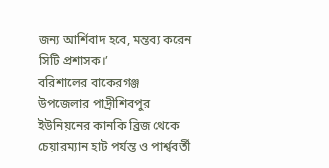জন্য আর্শিবাদ হবে, মন্তব্য করেন সিটি প্রশাসক।’
বরিশালের বাকেরগঞ্জ উপজেলার পাদ্রীশিবপুর ইউনিয়নের কানকি ব্রিজ থেকে চেয়ারম্যান হাট পর্যন্ত ও পার্শ্ববর্তী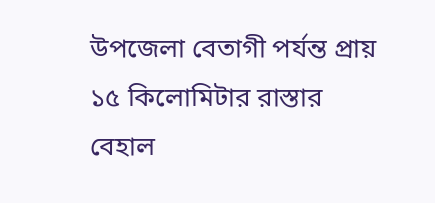উপজেলা বেতাগী পর্যন্ত প্রায় ১৫ কিলোমিটার রাস্তার বেহাল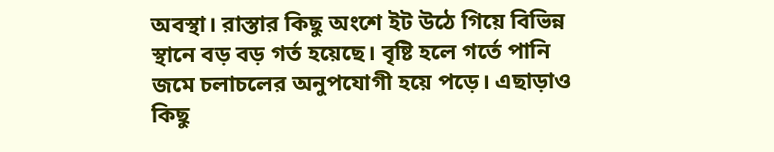অবস্থা। রাস্তার কিছু অংশে ইট উঠে গিয়ে বিভিন্ন স্থানে বড় বড় গর্ত হয়েছে। বৃষ্টি হলে গর্তে পানি জমে চলাচলের অনুপযোগী হয়ে পড়ে। এছাড়াও কিছু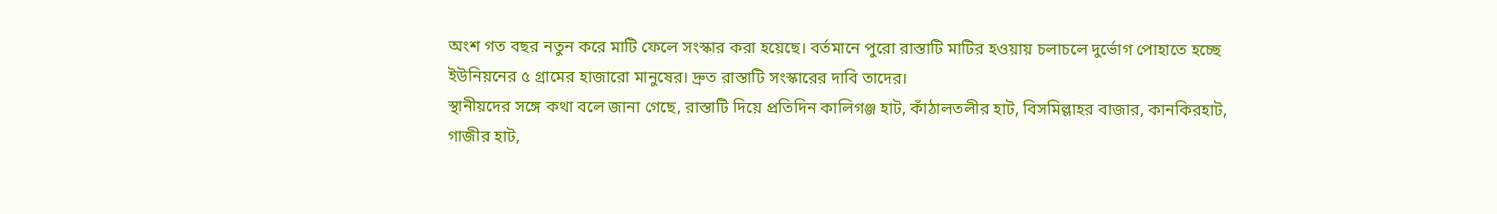অংশ গত বছর নতুন করে মাটি ফেলে সংস্কার করা হয়েছে। বর্তমানে পুরো রাস্তাটি মাটির হওয়ায় চলাচলে দুর্ভোগ পোহাতে হচ্ছে ইউনিয়নের ৫ গ্রামের হাজারো মানুষের। দ্রুত রাস্তাটি সংস্কারের দাবি তাদের।
স্থানীয়দের সঙ্গে কথা বলে জানা গেছে, রাস্তাটি দিয়ে প্রতিদিন কালিগঞ্জ হাট, কাঁঠালতলীর হাট, বিসমিল্লাহর বাজার, কানকিরহাট, গাজীর হাট,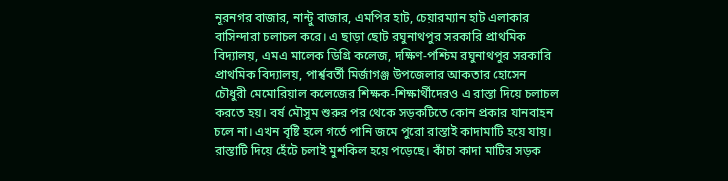নূরনগর বাজার, নান্টু বাজার, এমপির হাট, চেয়ারম্যান হাট এলাকার বাসিন্দারা চলাচল করে। এ ছাড়া ছোট রঘুনাথপুর সরকারি প্রাথমিক বিদ্যালয়, এমএ মালেক ডিগ্রি কলেজ, দক্ষিণ-পশ্চিম রঘুনাথপুর সরকারি প্রাথমিক বিদ্যালয়, পার্শ্ববর্তী মির্জাগঞ্জ উপজেলার আকতার হোসেন চৌধুরী মেমোরিয়াল কলেজের শিক্ষক-শিক্ষার্থীদেরও এ রাস্তা দিয়ে চলাচল করতে হয়। বর্ষ মৌসুম শুরুর পর থেকে সড়কটিতে কোন প্রকার যানবাহন চলে না। এখন বৃষ্টি হলে গর্তে পানি জমে পুরো রাস্তাই কাদামাটি হয়ে যায়। রাস্তাটি দিয়ে হেঁটে চলাই মুশকিল হয়ে পড়েছে। কাঁচা কাদা মাটির সড়ক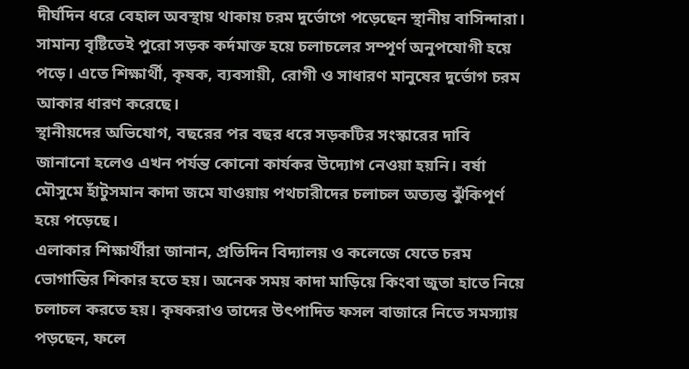দীর্ঘদিন ধরে বেহাল অবস্থায় থাকায় চরম দুর্ভোগে পড়েছেন স্থানীয় বাসিন্দারা। সামান্য বৃষ্টিতেই পুরো সড়ক কর্দমাক্ত হয়ে চলাচলের সম্পূর্ণ অনুপযোগী হয়ে পড়ে। এতে শিক্ষার্থী, কৃষক, ব্যবসায়ী, রোগী ও সাধারণ মানুষের দুর্ভোগ চরম আকার ধারণ করেছে।
স্থানীয়দের অভিযোগ, বছরের পর বছর ধরে সড়কটির সংস্কারের দাবি জানানো হলেও এখন পর্যন্ত কোনো কার্যকর উদ্যোগ নেওয়া হয়নি। বর্ষা মৌসুমে হাঁটুসমান কাদা জমে যাওয়ায় পথচারীদের চলাচল অত্যন্ত ঝুঁকিপূর্ণ হয়ে পড়েছে।
এলাকার শিক্ষার্থীরা জানান, প্রতিদিন বিদ্যালয় ও কলেজে যেতে চরম ভোগান্তির শিকার হতে হয়। অনেক সময় কাদা মাড়িয়ে কিংবা জুতা হাতে নিয়ে চলাচল করতে হয়। কৃষকরাও তাদের উৎপাদিত ফসল বাজারে নিতে সমস্যায় পড়ছেন, ফলে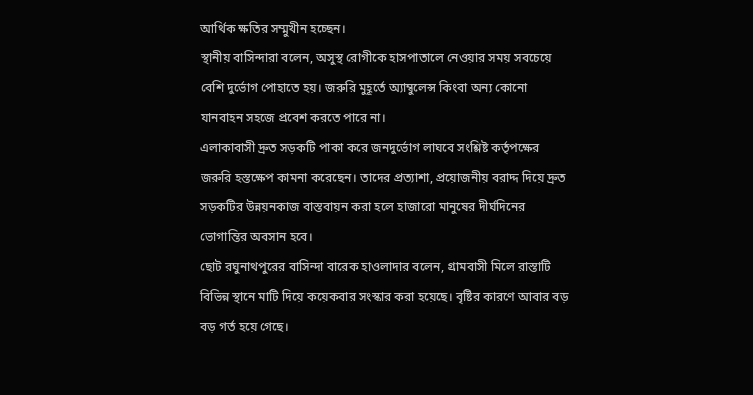আর্থিক ক্ষতির সম্মুখীন হচ্ছেন।
স্থানীয় বাসিন্দারা বলেন, অসুস্থ রোগীকে হাসপাতালে নেওয়ার সময় সবচেয়ে বেশি দুর্ভোগ পোহাতে হয়। জরুরি মুহূর্তে অ্যাম্বুলেন্স কিংবা অন্য কোনো যানবাহন সহজে প্রবেশ করতে পারে না।
এলাকাবাসী দ্রুত সড়কটি পাকা করে জনদুর্ভোগ লাঘবে সংশ্লিষ্ট কর্তৃপক্ষের জরুরি হস্তক্ষেপ কামনা করেছেন। তাদের প্রত্যাশা, প্রয়োজনীয় বরাদ্দ দিয়ে দ্রুত সড়কটির উন্নয়নকাজ বাস্তবায়ন করা হলে হাজারো মানুষের দীর্ঘদিনের ভোগান্তির অবসান হবে।
ছোট রঘুনাথপুরের বাসিন্দা বারেক হাওলাদার বলেন, গ্রামবাসী মিলে রাস্তাটি বিভিন্ন স্থানে মাটি দিয়ে কয়েকবার সংস্কার করা হয়েছে। বৃষ্টির কারণে আবার বড় বড় গর্ত হয়ে গেছে।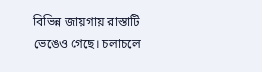বিভিন্ন জায়গায় রাস্তাটি ভেঙেও গেছে। চলাচলে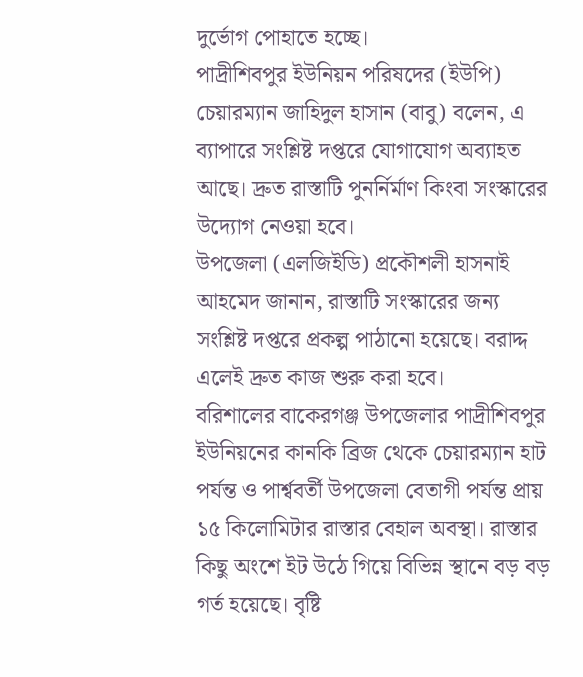দুর্ভোগ পোহাতে হচ্ছে।
পাদ্রীশিবপুর ইউনিয়ন পরিষদের (ইউপি) চেয়ারম্যান জাহিদুল হাসান (বাবু) বলেন, এ ব্যাপারে সংশ্লিষ্ট দপ্তরে যোগাযোগ অব্যাহত আছে। দ্রুত রাস্তাটি পুনর্নির্মাণ কিংবা সংস্কারের উদ্যোগ নেওয়া হবে।
উপজেলা (এলজিইডি) প্রকৌশলী হাসনাই আহমেদ জানান, রাস্তাটি সংস্কারের জন্য সংশ্লিষ্ট দপ্তরে প্রকল্প পাঠানো হয়েছে। বরাদ্দ এলেই দ্রুত কাজ শুরু করা হবে।
বরিশালের বাকেরগঞ্জ উপজেলার পাদ্রীশিবপুর ইউনিয়নের কানকি ব্রিজ থেকে চেয়ারম্যান হাট পর্যন্ত ও পার্শ্ববর্তী উপজেলা বেতাগী পর্যন্ত প্রায় ১৫ কিলোমিটার রাস্তার বেহাল অবস্থা। রাস্তার কিছু অংশে ইট উঠে গিয়ে বিভিন্ন স্থানে বড় বড় গর্ত হয়েছে। বৃষ্টি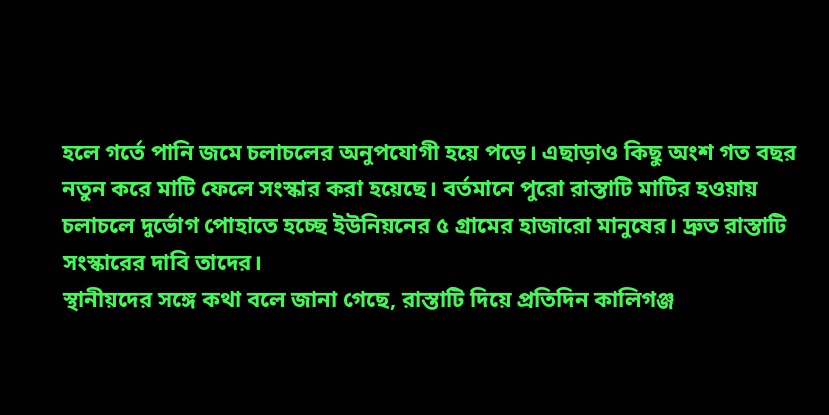হলে গর্তে পানি জমে চলাচলের অনুপযোগী হয়ে পড়ে। এছাড়াও কিছু অংশ গত বছর নতুন করে মাটি ফেলে সংস্কার করা হয়েছে। বর্তমানে পুরো রাস্তাটি মাটির হওয়ায় চলাচলে দুর্ভোগ পোহাতে হচ্ছে ইউনিয়নের ৫ গ্রামের হাজারো মানুষের। দ্রুত রাস্তাটি সংস্কারের দাবি তাদের।
স্থানীয়দের সঙ্গে কথা বলে জানা গেছে, রাস্তাটি দিয়ে প্রতিদিন কালিগঞ্জ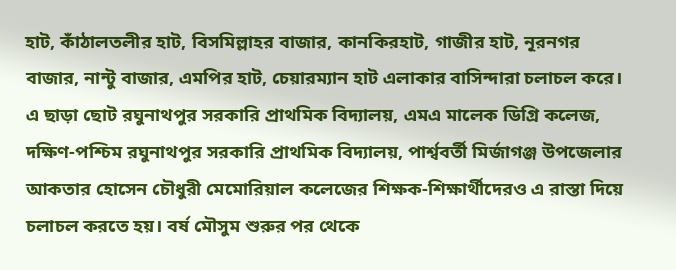হাট, কাঁঠালতলীর হাট, বিসমিল্লাহর বাজার, কানকিরহাট, গাজীর হাট, নূরনগর বাজার, নান্টু বাজার, এমপির হাট, চেয়ারম্যান হাট এলাকার বাসিন্দারা চলাচল করে। এ ছাড়া ছোট রঘুনাথপুর সরকারি প্রাথমিক বিদ্যালয়, এমএ মালেক ডিগ্রি কলেজ, দক্ষিণ-পশ্চিম রঘুনাথপুর সরকারি প্রাথমিক বিদ্যালয়, পার্শ্ববর্তী মির্জাগঞ্জ উপজেলার আকতার হোসেন চৌধুরী মেমোরিয়াল কলেজের শিক্ষক-শিক্ষার্থীদেরও এ রাস্তা দিয়ে চলাচল করতে হয়। বর্ষ মৌসুম শুরুর পর থেকে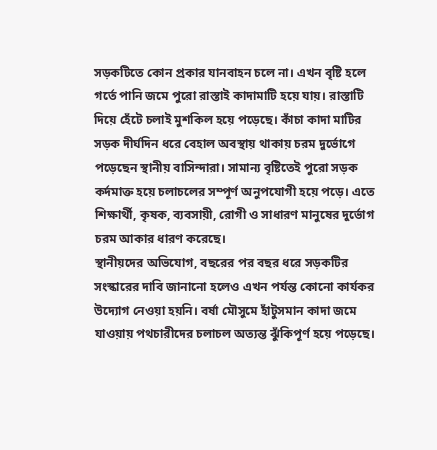সড়কটিতে কোন প্রকার যানবাহন চলে না। এখন বৃষ্টি হলে গর্তে পানি জমে পুরো রাস্তাই কাদামাটি হয়ে যায়। রাস্তাটি দিয়ে হেঁটে চলাই মুশকিল হয়ে পড়েছে। কাঁচা কাদা মাটির সড়ক দীর্ঘদিন ধরে বেহাল অবস্থায় থাকায় চরম দুর্ভোগে পড়েছেন স্থানীয় বাসিন্দারা। সামান্য বৃষ্টিতেই পুরো সড়ক কর্দমাক্ত হয়ে চলাচলের সম্পূর্ণ অনুপযোগী হয়ে পড়ে। এতে শিক্ষার্থী, কৃষক, ব্যবসায়ী, রোগী ও সাধারণ মানুষের দুর্ভোগ চরম আকার ধারণ করেছে।
স্থানীয়দের অভিযোগ, বছরের পর বছর ধরে সড়কটির সংস্কারের দাবি জানানো হলেও এখন পর্যন্ত কোনো কার্যকর উদ্যোগ নেওয়া হয়নি। বর্ষা মৌসুমে হাঁটুসমান কাদা জমে যাওয়ায় পথচারীদের চলাচল অত্যন্ত ঝুঁকিপূর্ণ হয়ে পড়েছে।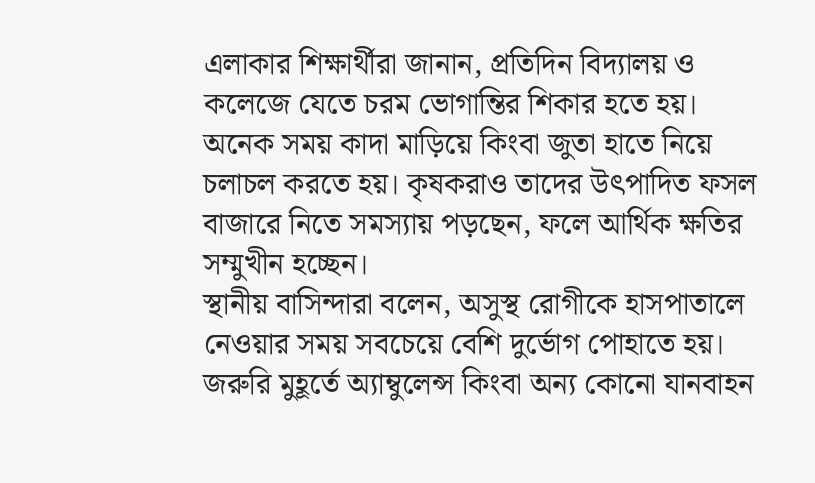এলাকার শিক্ষার্থীরা জানান, প্রতিদিন বিদ্যালয় ও কলেজে যেতে চরম ভোগান্তির শিকার হতে হয়। অনেক সময় কাদা মাড়িয়ে কিংবা জুতা হাতে নিয়ে চলাচল করতে হয়। কৃষকরাও তাদের উৎপাদিত ফসল বাজারে নিতে সমস্যায় পড়ছেন, ফলে আর্থিক ক্ষতির সম্মুখীন হচ্ছেন।
স্থানীয় বাসিন্দারা বলেন, অসুস্থ রোগীকে হাসপাতালে নেওয়ার সময় সবচেয়ে বেশি দুর্ভোগ পোহাতে হয়। জরুরি মুহূর্তে অ্যাম্বুলেন্স কিংবা অন্য কোনো যানবাহন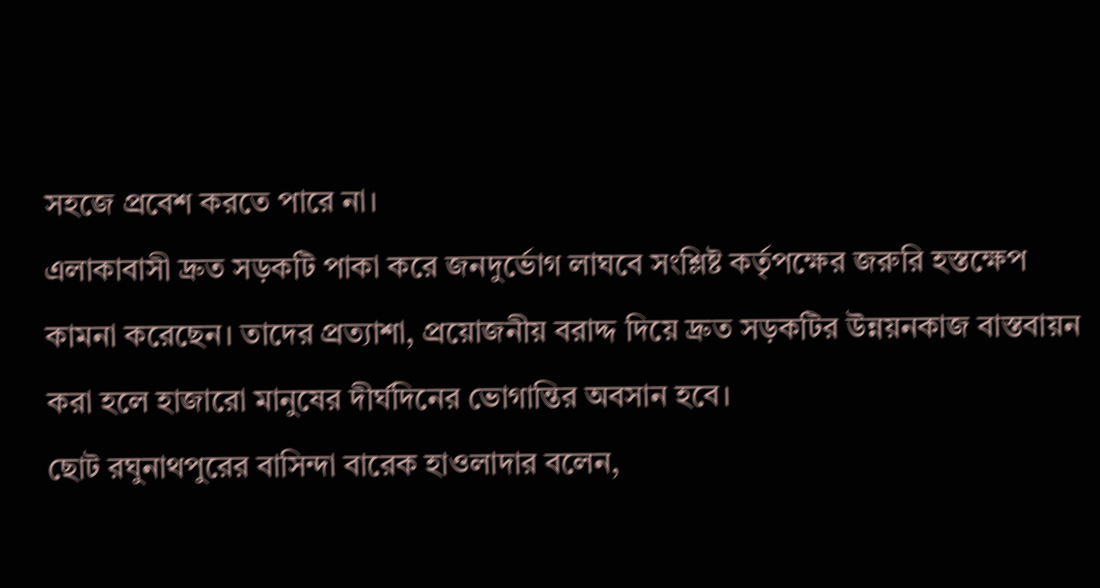সহজে প্রবেশ করতে পারে না।
এলাকাবাসী দ্রুত সড়কটি পাকা করে জনদুর্ভোগ লাঘবে সংশ্লিষ্ট কর্তৃপক্ষের জরুরি হস্তক্ষেপ কামনা করেছেন। তাদের প্রত্যাশা, প্রয়োজনীয় বরাদ্দ দিয়ে দ্রুত সড়কটির উন্নয়নকাজ বাস্তবায়ন করা হলে হাজারো মানুষের দীর্ঘদিনের ভোগান্তির অবসান হবে।
ছোট রঘুনাথপুরের বাসিন্দা বারেক হাওলাদার বলেন,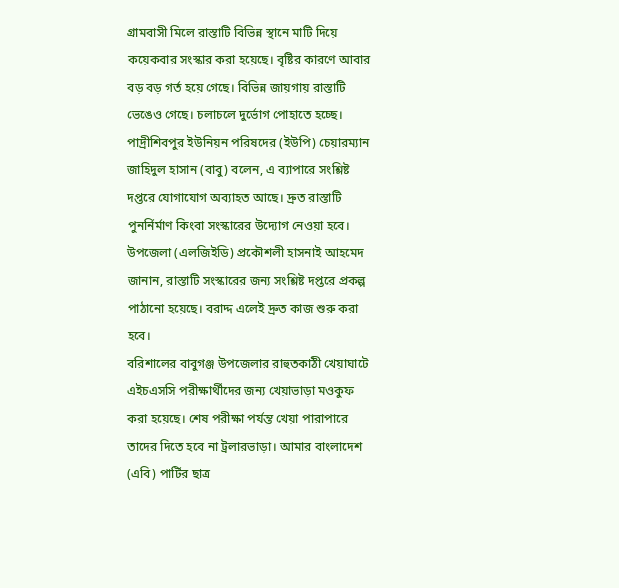গ্রামবাসী মিলে রাস্তাটি বিভিন্ন স্থানে মাটি দিয়ে কয়েকবার সংস্কার করা হয়েছে। বৃষ্টির কারণে আবার বড় বড় গর্ত হয়ে গেছে। বিভিন্ন জায়গায় রাস্তাটি ভেঙেও গেছে। চলাচলে দুর্ভোগ পোহাতে হচ্ছে।
পাদ্রীশিবপুর ইউনিয়ন পরিষদের (ইউপি) চেয়ারম্যান জাহিদুল হাসান (বাবু) বলেন, এ ব্যাপারে সংশ্লিষ্ট দপ্তরে যোগাযোগ অব্যাহত আছে। দ্রুত রাস্তাটি পুনর্নির্মাণ কিংবা সংস্কারের উদ্যোগ নেওয়া হবে।
উপজেলা (এলজিইডি) প্রকৌশলী হাসনাই আহমেদ জানান, রাস্তাটি সংস্কারের জন্য সংশ্লিষ্ট দপ্তরে প্রকল্প পাঠানো হয়েছে। বরাদ্দ এলেই দ্রুত কাজ শুরু করা হবে।
বরিশালের বাবুগঞ্জ উপজেলার রাহুতকাঠী খেয়াঘাটে এইচএসসি পরীক্ষার্থীদের জন্য খেয়াভাড়া মওকুফ করা হয়েছে। শেষ পরীক্ষা পর্যন্ত খেয়া পারাপারে তাদের দিতে হবে না ট্রলারভাড়া। আমার বাংলাদেশ (এবি) পার্টির ছাত্র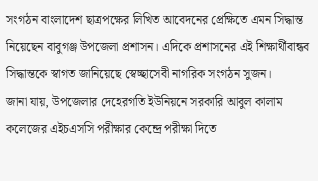সংগঠন বাংলাদেশ ছাত্রপক্ষের লিখিত আবেদনের প্রেক্ষিতে এমন সিদ্ধান্ত নিয়েছেন বাবুগঞ্জ উপজেলা প্রশাসন। এদিকে প্রশাসনের এই শিক্ষার্থীবান্ধব সিদ্ধান্তকে স্বাগত জানিয়েছে স্বেচ্ছাসেবী নাগরিক সংগঠন সুজন।
জানা যায়, উপজেলার দেহেরগতি ইউনিয়নে সরকারি আবুল কালাম কলেজের এইচএসসি পরীক্ষার কেন্দ্রে পরীক্ষা দিতে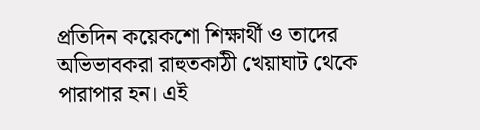প্রতিদিন কয়েকশো শিক্ষার্থী ও তাদের অভিভাবকরা রাহুতকাঠী খেয়াঘাট থেকে পারাপার হন। এই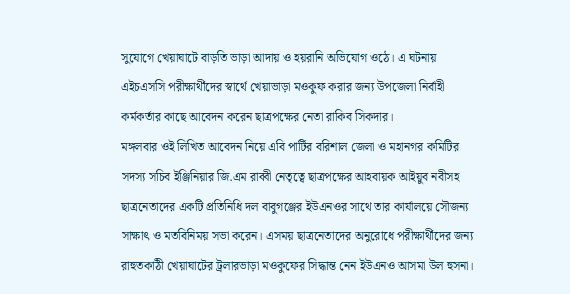সুযোগে খেয়াঘাটে বাড়তি ভাড়া আদায় ও হয়রানি অভিযোগ ওঠে। এ ঘটনায় এইচএসসি পরীক্ষার্থীদের স্বার্থে খেয়াভাড়া মওকুফ করার জন্য উপজেলা নির্বাহী কর্মকর্তার কাছে আবেদন করেন ছাত্রপক্ষের নেতা রাকিব সিকদার।
মঙ্গলবার ওই লিখিত আবেদন নিয়ে এবি পার্টির বরিশাল জেলা ও মহানগর কমিটির সদস্য সচিব ইঞ্জিনিয়ার জি.এম রাব্বী নেতৃত্বে ছাত্রপক্ষের আহবায়ক আইয়ুব নবীসহ ছাত্রনেতাদের একটি প্রতিনিধি দল বাবুগঞ্জের ইউএনওর সাথে তার কার্যালয়ে সৌজন্য সাক্ষাৎ ও মতবিনিময় সভা করেন। এসময় ছাত্রনেতাদের অনুরোধে পরীক্ষার্থীদের জন্য রাহুতকাঠী খেয়াঘাটের ট্রলারভাড়া মওকুফের সিদ্ধান্ত নেন ইউএনও আসমা উল হুসনা।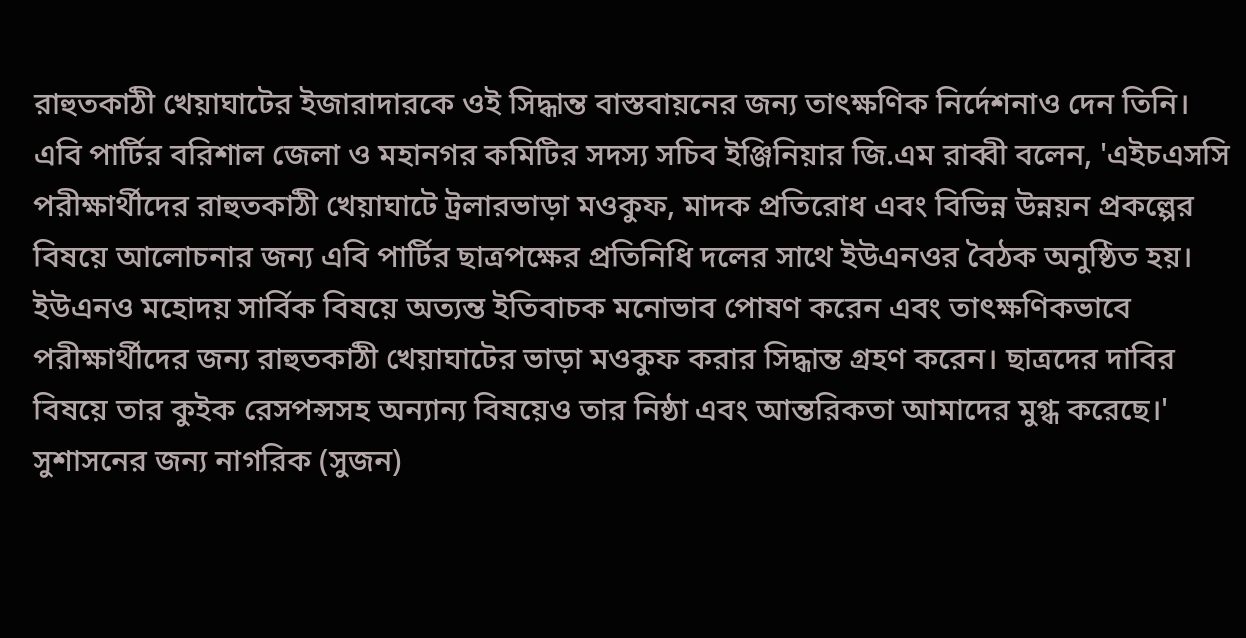রাহুতকাঠী খেয়াঘাটের ইজারাদারকে ওই সিদ্ধান্ত বাস্তবায়নের জন্য তাৎক্ষণিক নির্দেশনাও দেন তিনি।
এবি পার্টির বরিশাল জেলা ও মহানগর কমিটির সদস্য সচিব ইঞ্জিনিয়ার জি.এম রাব্বী বলেন, 'এইচএসসি পরীক্ষার্থীদের রাহুতকাঠী খেয়াঘাটে ট্রলারভাড়া মওকুফ, মাদক প্রতিরোধ এবং বিভিন্ন উন্নয়ন প্রকল্পের বিষয়ে আলোচনার জন্য এবি পার্টির ছাত্রপক্ষের প্রতিনিধি দলের সাথে ইউএনওর বৈঠক অনুষ্ঠিত হয়। ইউএনও মহোদয় সার্বিক বিষয়ে অত্যন্ত ইতিবাচক মনোভাব পোষণ করেন এবং তাৎক্ষণিকভাবে পরীক্ষার্থীদের জন্য রাহুতকাঠী খেয়াঘাটের ভাড়া মওকুফ করার সিদ্ধান্ত গ্রহণ করেন। ছাত্রদের দাবির বিষয়ে তার কুইক রেসপন্সসহ অন্যান্য বিষয়েও তার নিষ্ঠা এবং আন্তরিকতা আমাদের মুগ্ধ করেছে।'
সুশাসনের জন্য নাগরিক (সুজন)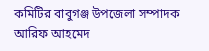কমিটির বাবুগঞ্জ উপজেলা সম্পাদক আরিফ আহমেদ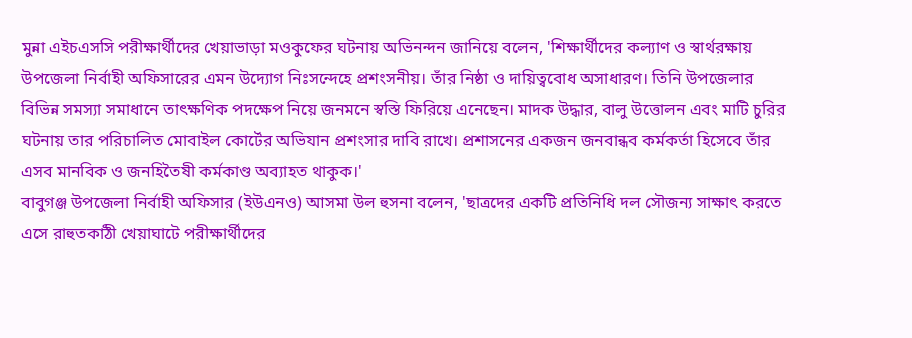মুন্না এইচএসসি পরীক্ষার্থীদের খেয়াভাড়া মওকুফের ঘটনায় অভিনন্দন জানিয়ে বলেন, 'শিক্ষার্থীদের কল্যাণ ও স্বার্থরক্ষায় উপজেলা নির্বাহী অফিসারের এমন উদ্যোগ নিঃসন্দেহে প্রশংসনীয়। তাঁর নিষ্ঠা ও দায়িত্ববোধ অসাধারণ। তিনি উপজেলার বিভিন্ন সমস্যা সমাধানে তাৎক্ষণিক পদক্ষেপ নিয়ে জনমনে স্বস্তি ফিরিয়ে এনেছেন। মাদক উদ্ধার, বালু উত্তোলন এবং মাটি চুরির ঘটনায় তার পরিচালিত মোবাইল কোর্টের অভিযান প্রশংসার দাবি রাখে। প্রশাসনের একজন জনবান্ধব কর্মকর্তা হিসেবে তাঁর এসব মানবিক ও জনহিতৈষী কর্মকাণ্ড অব্যাহত থাকুক।'
বাবুগঞ্জ উপজেলা নির্বাহী অফিসার (ইউএনও) আসমা উল হুসনা বলেন, 'ছাত্রদের একটি প্রতিনিধি দল সৌজন্য সাক্ষাৎ করতে এসে রাহুতকাঠী খেয়াঘাটে পরীক্ষার্থীদের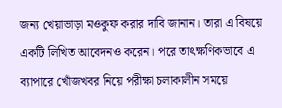জন্য খেয়াভাড়া মওকুফ করার দাবি জানান। তারা এ বিষয়ে একটি লিখিত আবেদনও করেন। পরে তাৎক্ষণিকভাবে এ ব্যাপারে খোঁজখবর নিয়ে পরীক্ষা চলাকালীন সময়ে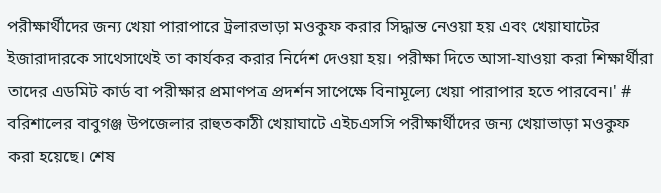পরীক্ষার্থীদের জন্য খেয়া পারাপারে ট্রলারভাড়া মওকুফ করার সিদ্ধান্ত নেওয়া হয় এবং খেয়াঘাটের ইজারাদারকে সাথেসাথেই তা কার্যকর করার নির্দেশ দেওয়া হয়। পরীক্ষা দিতে আসা-যাওয়া করা শিক্ষার্থীরা তাদের এডমিট কার্ড বা পরীক্ষার প্রমাণপত্র প্রদর্শন সাপেক্ষে বিনামূল্যে খেয়া পারাপার হতে পারবেন।' #
বরিশালের বাবুগঞ্জ উপজেলার রাহুতকাঠী খেয়াঘাটে এইচএসসি পরীক্ষার্থীদের জন্য খেয়াভাড়া মওকুফ করা হয়েছে। শেষ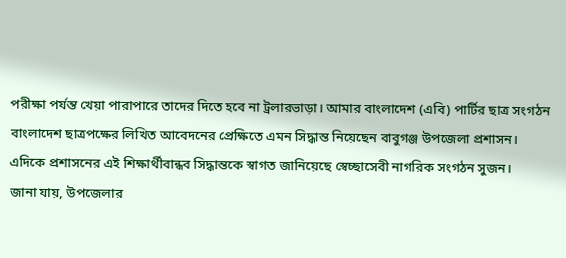পরীক্ষা পর্যন্ত খেয়া পারাপারে তাদের দিতে হবে না ট্রলারভাড়া। আমার বাংলাদেশ (এবি) পার্টির ছাত্র সংগঠন বাংলাদেশ ছাত্রপক্ষের লিখিত আবেদনের প্রেক্ষিতে এমন সিদ্ধান্ত নিয়েছেন বাবুগঞ্জ উপজেলা প্রশাসন। এদিকে প্রশাসনের এই শিক্ষার্থীবান্ধব সিদ্ধান্তকে স্বাগত জানিয়েছে স্বেচ্ছাসেবী নাগরিক সংগঠন সুজন।
জানা যায়, উপজেলার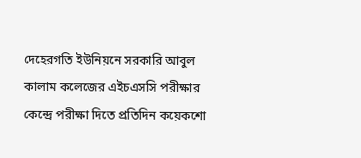দেহেরগতি ইউনিয়নে সরকারি আবুল কালাম কলেজের এইচএসসি পরীক্ষার কেন্দ্রে পরীক্ষা দিতে প্রতিদিন কয়েকশো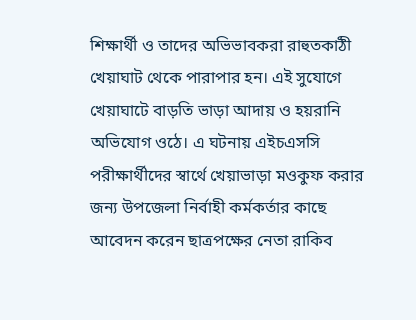শিক্ষার্থী ও তাদের অভিভাবকরা রাহুতকাঠী খেয়াঘাট থেকে পারাপার হন। এই সুযোগে খেয়াঘাটে বাড়তি ভাড়া আদায় ও হয়রানি অভিযোগ ওঠে। এ ঘটনায় এইচএসসি পরীক্ষার্থীদের স্বার্থে খেয়াভাড়া মওকুফ করার জন্য উপজেলা নির্বাহী কর্মকর্তার কাছে আবেদন করেন ছাত্রপক্ষের নেতা রাকিব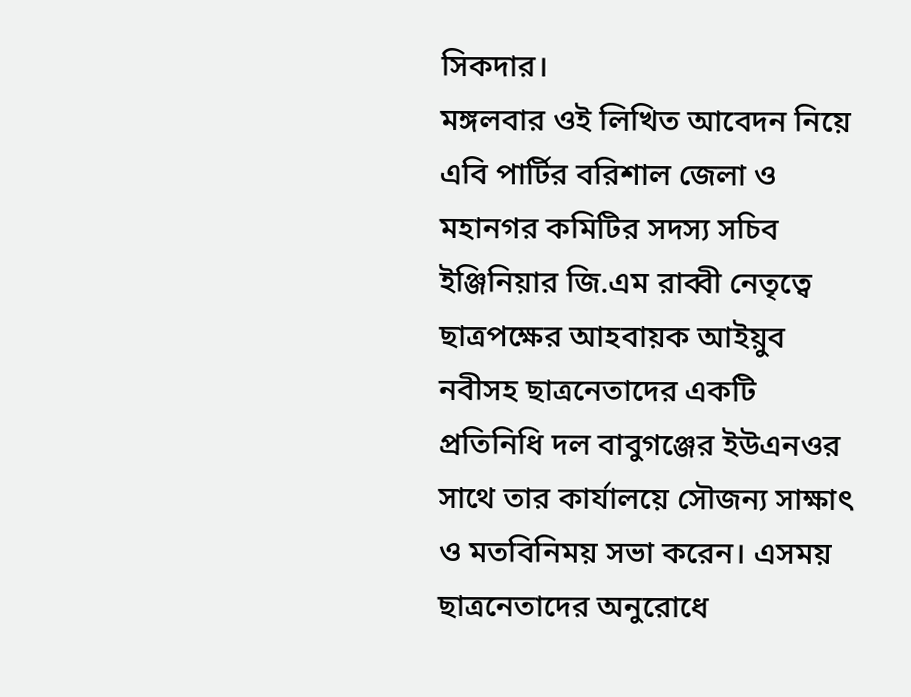সিকদার।
মঙ্গলবার ওই লিখিত আবেদন নিয়ে এবি পার্টির বরিশাল জেলা ও মহানগর কমিটির সদস্য সচিব ইঞ্জিনিয়ার জি.এম রাব্বী নেতৃত্বে ছাত্রপক্ষের আহবায়ক আইয়ুব নবীসহ ছাত্রনেতাদের একটি প্রতিনিধি দল বাবুগঞ্জের ইউএনওর সাথে তার কার্যালয়ে সৌজন্য সাক্ষাৎ ও মতবিনিময় সভা করেন। এসময় ছাত্রনেতাদের অনুরোধে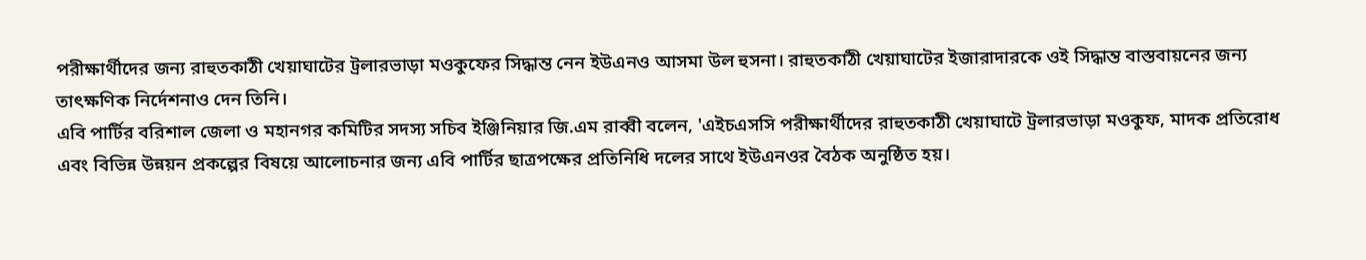পরীক্ষার্থীদের জন্য রাহুতকাঠী খেয়াঘাটের ট্রলারভাড়া মওকুফের সিদ্ধান্ত নেন ইউএনও আসমা উল হুসনা। রাহুতকাঠী খেয়াঘাটের ইজারাদারকে ওই সিদ্ধান্ত বাস্তবায়নের জন্য তাৎক্ষণিক নির্দেশনাও দেন তিনি।
এবি পার্টির বরিশাল জেলা ও মহানগর কমিটির সদস্য সচিব ইঞ্জিনিয়ার জি.এম রাব্বী বলেন, 'এইচএসসি পরীক্ষার্থীদের রাহুতকাঠী খেয়াঘাটে ট্রলারভাড়া মওকুফ, মাদক প্রতিরোধ এবং বিভিন্ন উন্নয়ন প্রকল্পের বিষয়ে আলোচনার জন্য এবি পার্টির ছাত্রপক্ষের প্রতিনিধি দলের সাথে ইউএনওর বৈঠক অনুষ্ঠিত হয়।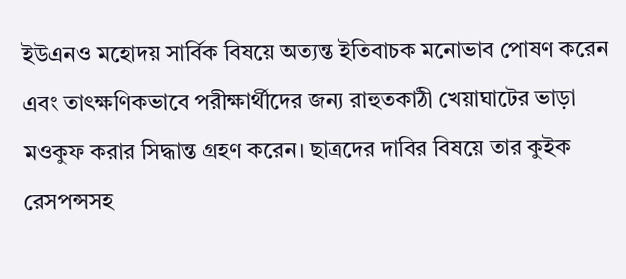ইউএনও মহোদয় সার্বিক বিষয়ে অত্যন্ত ইতিবাচক মনোভাব পোষণ করেন এবং তাৎক্ষণিকভাবে পরীক্ষার্থীদের জন্য রাহুতকাঠী খেয়াঘাটের ভাড়া মওকুফ করার সিদ্ধান্ত গ্রহণ করেন। ছাত্রদের দাবির বিষয়ে তার কুইক রেসপন্সসহ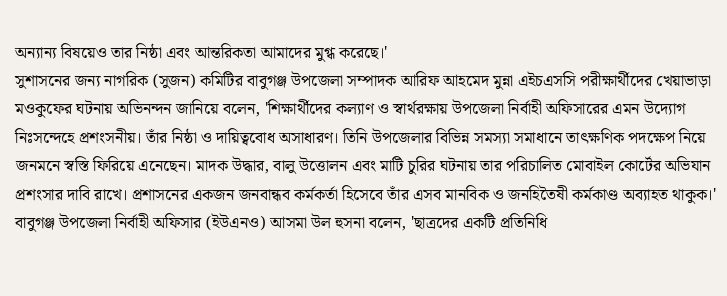অন্যান্য বিষয়েও তার নিষ্ঠা এবং আন্তরিকতা আমাদের মুগ্ধ করেছে।'
সুশাসনের জন্য নাগরিক (সুজন) কমিটির বাবুগঞ্জ উপজেলা সম্পাদক আরিফ আহমেদ মুন্না এইচএসসি পরীক্ষার্থীদের খেয়াভাড়া মওকুফের ঘটনায় অভিনন্দন জানিয়ে বলেন, 'শিক্ষার্থীদের কল্যাণ ও স্বার্থরক্ষায় উপজেলা নির্বাহী অফিসারের এমন উদ্যোগ নিঃসন্দেহে প্রশংসনীয়। তাঁর নিষ্ঠা ও দায়িত্ববোধ অসাধারণ। তিনি উপজেলার বিভিন্ন সমস্যা সমাধানে তাৎক্ষণিক পদক্ষেপ নিয়ে জনমনে স্বস্তি ফিরিয়ে এনেছেন। মাদক উদ্ধার, বালু উত্তোলন এবং মাটি চুরির ঘটনায় তার পরিচালিত মোবাইল কোর্টের অভিযান প্রশংসার দাবি রাখে। প্রশাসনের একজন জনবান্ধব কর্মকর্তা হিসেবে তাঁর এসব মানবিক ও জনহিতৈষী কর্মকাণ্ড অব্যাহত থাকুক।'
বাবুগঞ্জ উপজেলা নির্বাহী অফিসার (ইউএনও) আসমা উল হুসনা বলেন, 'ছাত্রদের একটি প্রতিনিধি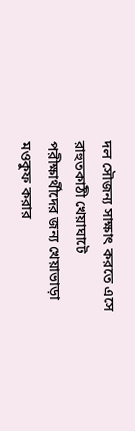দল সৌজন্য সাক্ষাৎ করতে এসে রাহুতকাঠী খেয়াঘাটে পরীক্ষার্থীদের জন্য খেয়াভাড়া মওকুফ করার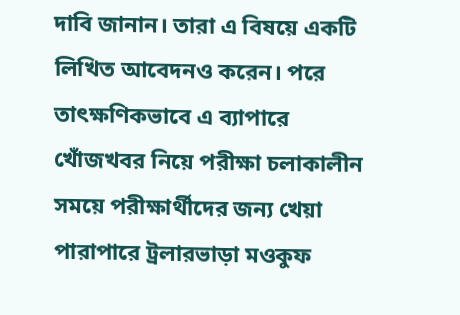দাবি জানান। তারা এ বিষয়ে একটি লিখিত আবেদনও করেন। পরে তাৎক্ষণিকভাবে এ ব্যাপারে খোঁজখবর নিয়ে পরীক্ষা চলাকালীন সময়ে পরীক্ষার্থীদের জন্য খেয়া পারাপারে ট্রলারভাড়া মওকুফ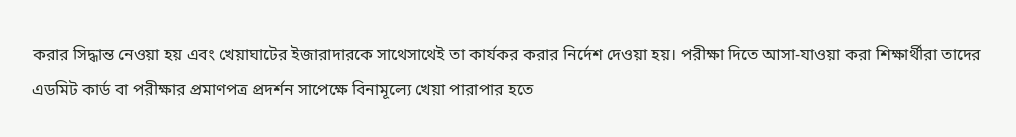করার সিদ্ধান্ত নেওয়া হয় এবং খেয়াঘাটের ইজারাদারকে সাথেসাথেই তা কার্যকর করার নির্দেশ দেওয়া হয়। পরীক্ষা দিতে আসা-যাওয়া করা শিক্ষার্থীরা তাদের এডমিট কার্ড বা পরীক্ষার প্রমাণপত্র প্রদর্শন সাপেক্ষে বিনামূল্যে খেয়া পারাপার হতে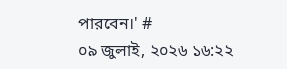পারবেন।' #
০৯ জুলাই, ২০২৬ ১৬:২২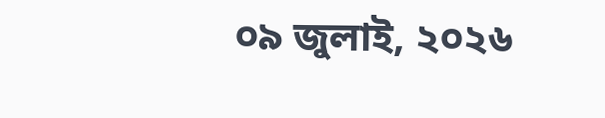০৯ জুলাই, ২০২৬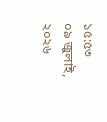১৫:৫৩
০৯ জুলাই, ২০২৬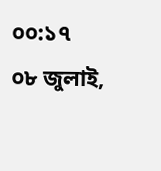০০:১৭
০৮ জুলাই,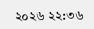২০২৬ ২২:৩৬